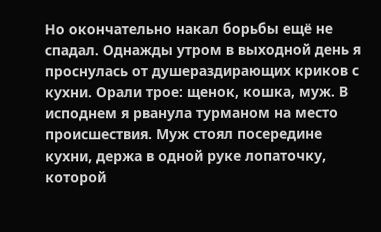Но окончательно накал борьбы ещё не спадал. Однажды утром в выходной день я проснулась от душераздирающих криков с кухни. Орали трое: щенок, кошка, муж. В исподнем я рванула турманом на место происшествия. Муж стоял посередине кухни, держа в одной руке лопаточку, которой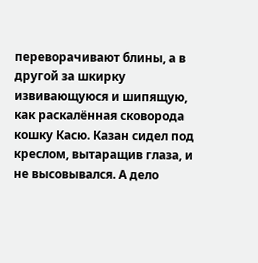переворачивают блины, а в другой за шкирку извивающуюся и шипящую, как раскалённая сковорода кошку Касю. Казан сидел под креслом, вытаращив глаза, и не высовывался. А дело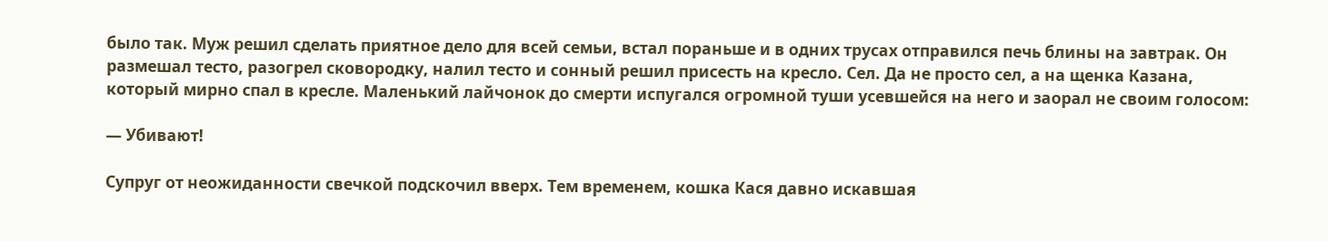было так. Муж решил сделать приятное дело для всей семьи, встал пораньше и в одних трусах отправился печь блины на завтрак. Он размешал тесто, разогрел сковородку, налил тесто и сонный решил присесть на кресло. Сел. Да не просто сел, а на щенка Казана, который мирно спал в кресле. Маленький лайчонок до смерти испугался огромной туши усевшейся на него и заорал не своим голосом:

— Убивают!

Супруг от неожиданности свечкой подскочил вверх. Тем временем, кошка Кася давно искавшая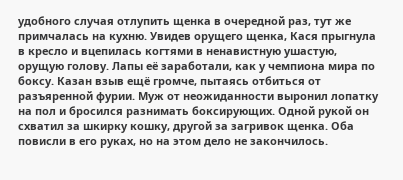удобного случая отлупить щенка в очередной раз, тут же примчалась на кухню. Увидев орущего щенка, Кася прыгнула в кресло и вцепилась когтями в ненавистную ушастую, орущую голову. Лапы её заработали, как у чемпиона мира по боксу. Казан взыв ещё громче, пытаясь отбиться от разъяренной фурии. Муж от неожиданности выронил лопатку на пол и бросился разнимать боксирующих. Одной рукой он схватил за шкирку кошку, другой за загривок щенка. Оба повисли в его руках, но на этом дело не закончилось.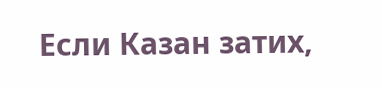Если Казан затих,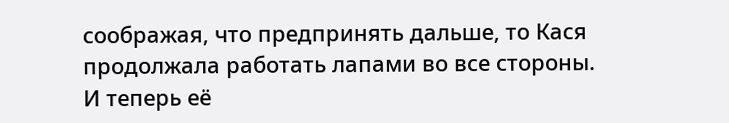соображая, что предпринять дальше, то Кася продолжала работать лапами во все стороны. И теперь её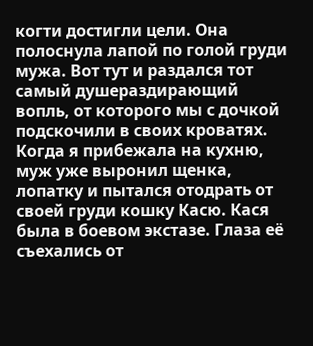когти достигли цели. Она полоснула лапой по голой груди мужа. Вот тут и раздался тот самый душераздирающий вопль, от которого мы с дочкой подскочили в своих кроватях. Когда я прибежала на кухню, муж уже выронил щенка, лопатку и пытался отодрать от своей груди кошку Касю. Кася была в боевом экстазе. Глаза её съехались от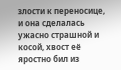злости к переносице, и она сделалась ужасно страшной и косой, хвост её яростно бил из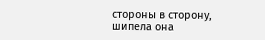стороны в сторону, шипела она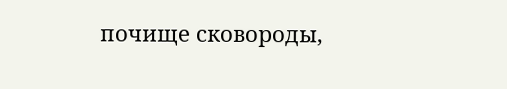почище сковороды,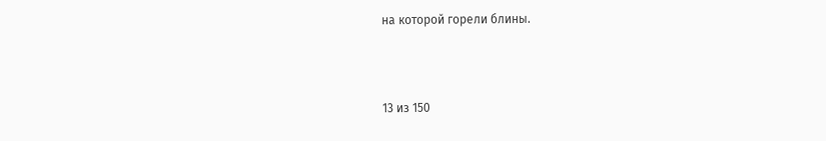на которой горели блины.



13 из 150